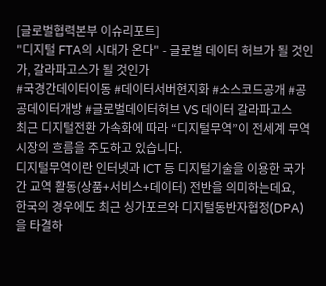[글로벌협력본부 이슈리포트]
"디지털 FTA의 시대가 온다" - 글로벌 데이터 허브가 될 것인가, 갈라파고스가 될 것인가
#국경간데이터이동 #데이터서버현지화 #소스코드공개 #공공데이터개방 #글로벌데이터허브 VS 데이터 갈라파고스
최근 디지털전환 가속화에 따라 “디지털무역”이 전세계 무역 시장의 흐름을 주도하고 있습니다.
디지털무역이란 인터넷과 ICT 등 디지털기술을 이용한 국가 간 교역 활동(상품+서비스+데이터) 전반을 의미하는데요,
한국의 경우에도 최근 싱가포르와 디지털동반자협정(DPA)을 타결하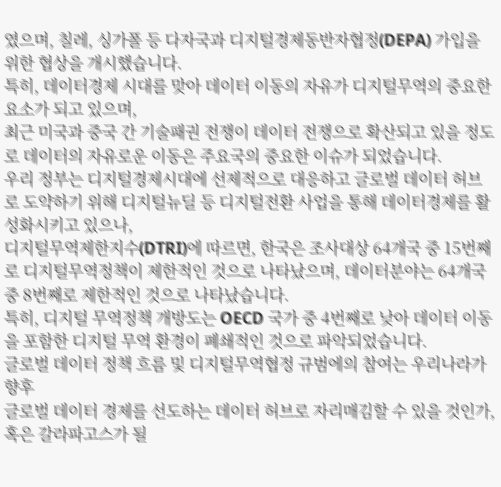였으며, 칠레, 싱가폴 등 다자국과 디지털경제동반자협정(DEPA) 가입을 위한 협상을 개시했습니다.
특히, 데이터경제 시대를 맞아 데이터 이동의 자유가 디지털무역의 중요한 요소가 되고 있으며,
최근 미국과 중국 간 기술패권 전쟁이 데이터 전쟁으로 확산되고 있을 정도로 데이터의 자유로운 이동은 주요국의 중요한 이슈가 되었습니다.
우리 정부는 디지털경제시대에 선제적으로 대응하고 글로벌 데이터 허브로 도약하기 위해 디지털뉴딜 등 디지털전환 사업을 통해 데이터경제를 활성화시키고 있으나,
디지털무역제한지수(DTRI)에 따르면, 한국은 조사대상 64개국 중 15번째로 디지털무역정책이 제한적인 것으로 나타났으며, 데이터분야는 64개국 중 8번째로 제한적인 것으로 나타났습니다.
특히, 디지털 무역정책 개방도는 OECD 국가 중 4번째로 낮아 데이터 이동을 포함한 디지털 무역 환경이 폐쇄적인 것으로 파악되었습니다.
글로벌 데이터 정책 흐름 및 디지털무역협정 규범에의 참여는 우리나라가 향후
글로벌 데이터 경제를 선도하는 데이터 허브로 자리매김할 수 있을 것인가, 혹은 갈라파고스가 될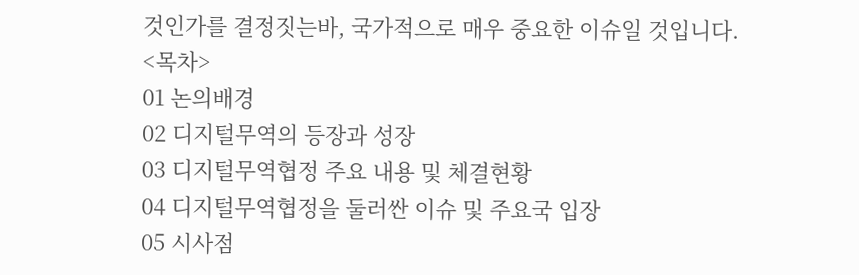것인가를 결정짓는바, 국가적으로 매우 중요한 이슈일 것입니다.
<목차>
01 논의배경
02 디지털무역의 등장과 성장
03 디지털무역협정 주요 내용 및 체결현황
04 디지털무역협정을 둘러싼 이슈 및 주요국 입장
05 시사점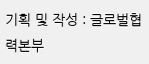기획 및 작성 : 글로벌협력본부